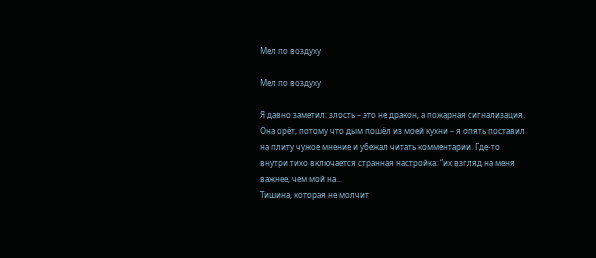Мел по воздуху

Мел по воздуху

Я давно заметил: злость – это не дракон, а пожарная сигнализация. Она орёт, потому что дым пошёл из моей кухни – я опять поставил на плиту чужое мнение и убежал читать комментарии. Где-то внутри тихо включается странная настройка: “их взгляд на меня важнее, чем мой на...
Тишина, которая не молчит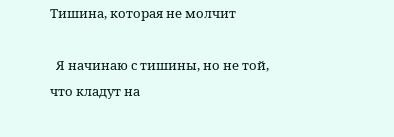Тишина, которая не молчит

  Я начинаю с тишины, но не той, что кладут на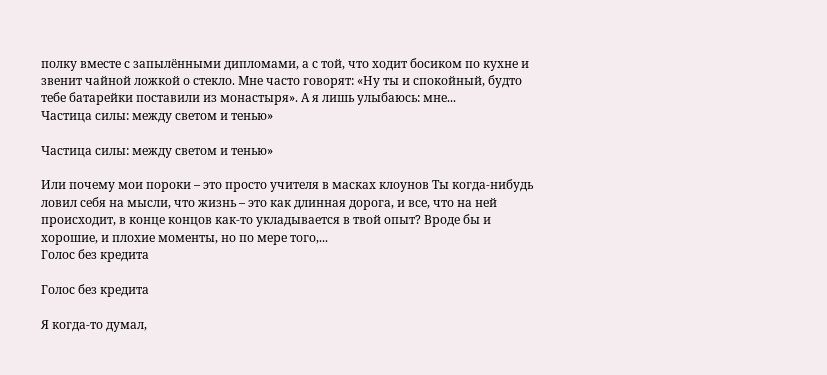полку вместе с запылёнными дипломами, а с той, что ходит босиком по кухне и звенит чайной ложкой о стекло. Мне часто говорят: «Ну ты и спокойный, будто тебе батарейки поставили из монастыря». А я лишь улыбаюсь: мне...
Частица силы: между светом и тенью»

Частица силы: между светом и тенью»

Или почему мои пороки – это просто учителя в масках клоунов Ты когда-нибудь ловил себя на мысли, что жизнь – это как длинная дорога, и все, что на ней происходит, в конце концов как-то укладывается в твой опыт? Вроде бы и хорошие, и плохие моменты, но по мере того,...
Голос без кредита

Голос без кредита

Я когда-то думал,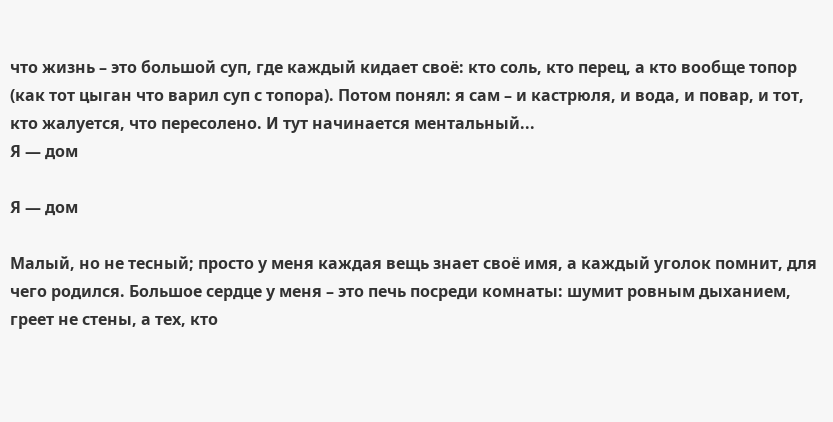что жизнь – это большой суп, где каждый кидает своё: кто соль, кто перец, а кто вообще топор (как тот цыган что варил суп с топора). Потом понял: я сам – и кастрюля, и вода, и повар, и тот, кто жалуется, что пересолено. И тут начинается ментальный...
Я — дом

Я — дом

Малый, но не тесный; просто у меня каждая вещь знает своё имя, а каждый уголок помнит, для чего родился. Большое сердце у меня – это печь посреди комнаты: шумит ровным дыханием, греет не стены, а тех, кто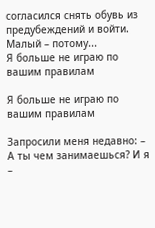согласился снять обувь из предубеждений и войти. Малый – потому...
Я больше не играю по вашим правилам

Я больше не играю по вашим правилам

Запросили меня недавно: – А ты чем занимаешься? И я –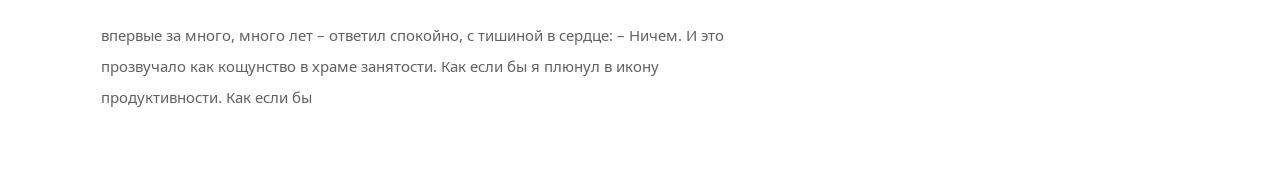впервые за много, много лет – ответил спокойно, с тишиной в сердце: – Ничем. И это прозвучало как кощунство в храме занятости. Как если бы я плюнул в икону продуктивности. Как если бы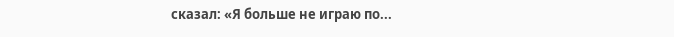сказал: «Я больше не играю по...